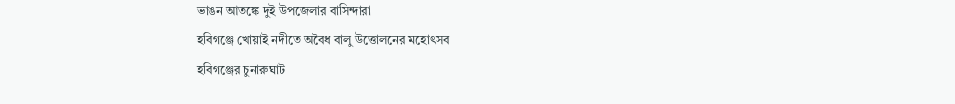ভাঙন আতঙ্কে দুই উপজেলার বাসিন্দারা
হবিগঞ্জে খোয়াই নদীতে অবৈধ বালু উত্তোলনের মহোৎসব
হবিগঞ্জের চুনারুঘাট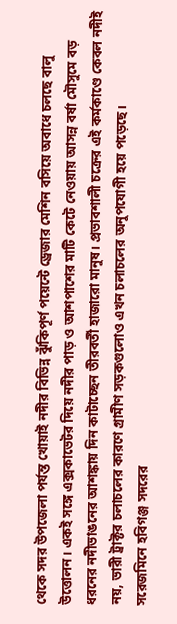থেকে সদর উপজেলা পর্যন্ত খোয়াই নদীর বিভিন্ন ঝুঁকিপূর্ণ পয়েন্টে ড্রেজার মেশিন বসিয়ে অবাধে চলছে বালু উত্তোলন। একই সঙ্গে এক্সকাভেটর দিয়ে নদীর পাড় ও আশপাশের মাটি কেটে নেওয়ায় আসন্ন বর্ষা মৌসুমে বড় ধরনের নদীভাঙনের আশঙ্কায় দিন কাটাচ্ছেন তীরবর্তী হাজারো মানুষ। প্রভাবশালী চক্রের এই কর্মকাণ্ডে কেবল নদীই নয়, ভারী ট্রাক্টর চলাচলের কারণে গ্রামীণ সড়কগুলোও এখন চলাচলের অনুপযোগী হয়ে পড়েছে।
সরেজমিনে হবিগঞ্জ সদরের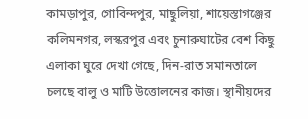কামড়াপুর, গোবিন্দপুর, মাছুলিয়া, শায়েস্তাগঞ্জের কলিমনগর, লস্করপুর এবং চুনারুঘাটের বেশ কিছু এলাকা ঘুরে দেখা গেছে, দিন-রাত সমানতালে চলছে বালু ও মাটি উত্তোলনের কাজ। স্থানীয়দের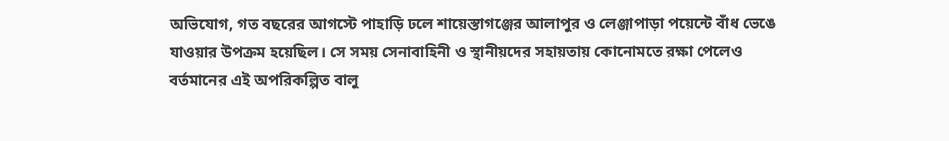অভিযোগ, গত বছরের আগস্টে পাহাড়ি ঢলে শায়েস্তাগঞ্জের আলাপুর ও লেঞ্জাপাড়া পয়েন্টে বাঁধ ভেঙে যাওয়ার উপক্রম হয়েছিল। সে সময় সেনাবাহিনী ও স্থানীয়দের সহায়তায় কোনোমতে রক্ষা পেলেও বর্তমানের এই অপরিকল্পিত বালু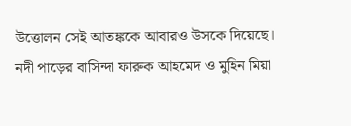উত্তোলন সেই আতঙ্ককে আবারও উসকে দিয়েছে। নদী পাড়ের বাসিন্দা ফারুক আহমেদ ও মুহিন মিয়া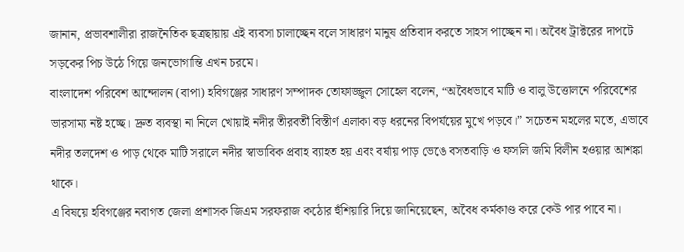জানান, প্রভাবশালীরা রাজনৈতিক ছত্রছায়ায় এই ব্যবসা চালাচ্ছেন বলে সাধারণ মানুষ প্রতিবাদ করতে সাহস পাচ্ছেন না। অবৈধ ট্রাক্টরের দাপটে সড়কের পিচ উঠে গিয়ে জনভোগান্তি এখন চরমে।
বাংলাদেশ পরিবেশ আন্দোলন (বাপা) হবিগঞ্জের সাধারণ সম্পাদক তোফাজ্জুল সোহেল বলেন, “অবৈধভাবে মাটি ও বালু উত্তোলনে পরিবেশের ভারসাম্য নষ্ট হচ্ছে। দ্রুত ব্যবস্থা না নিলে খোয়াই নদীর তীরবর্তী বিস্তীর্ণ এলাকা বড় ধরনের বিপর্যয়ের মুখে পড়বে।” সচেতন মহলের মতে, এভাবে নদীর তলদেশ ও পাড় থেকে মাটি সরালে নদীর স্বাভাবিক প্রবাহ ব্যাহত হয় এবং বর্ষায় পাড় ভেঙে বসতবাড়ি ও ফসলি জমি বিলীন হওয়ার আশঙ্কা থাকে।
এ বিষয়ে হবিগঞ্জের নবাগত জেলা প্রশাসক জিএম সরফরাজ কঠোর হুঁশিয়ারি দিয়ে জানিয়েছেন, অবৈধ কর্মকাণ্ড করে কেউ পার পাবে না।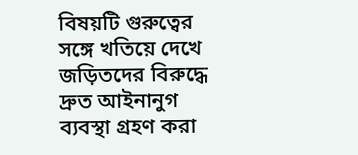বিষয়টি গুরুত্বের সঙ্গে খতিয়ে দেখে জড়িতদের বিরুদ্ধে দ্রুত আইনানুগ ব্যবস্থা গ্রহণ করা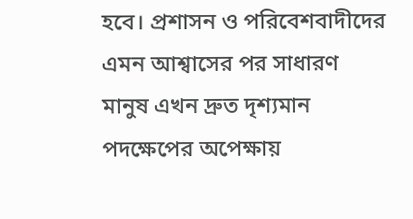হবে। প্রশাসন ও পরিবেশবাদীদের এমন আশ্বাসের পর সাধারণ মানুষ এখন দ্রুত দৃশ্যমান পদক্ষেপের অপেক্ষায়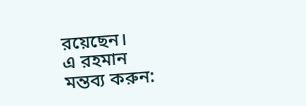রয়েছেন।
এ রহমান
মন্তব্য করুন: